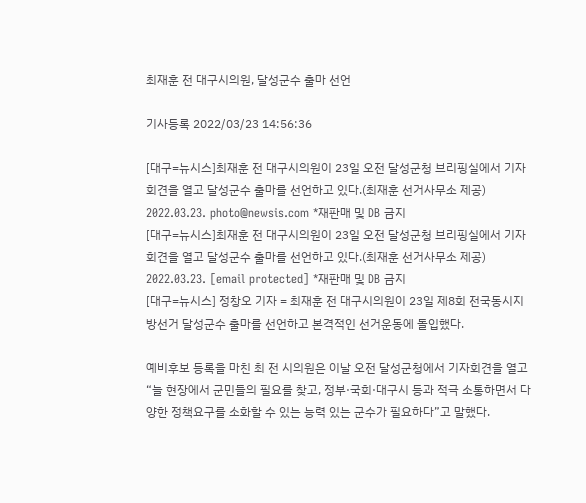최재훈 전 대구시의원, 달성군수 출마 선언

기사등록 2022/03/23 14:56:36

[대구=뉴시스]최재훈 전 대구시의원이 23일 오전 달성군청 브리핑실에서 기자회견을 열고 달성군수 출마를 선언하고 있다.(최재훈 선거사무소 제공) 2022.03.23. photo@newsis.com *재판매 및 DB 금지
[대구=뉴시스]최재훈 전 대구시의원이 23일 오전 달성군청 브리핑실에서 기자회견을 열고 달성군수 출마를 선언하고 있다.(최재훈 선거사무소 제공) 2022.03.23. [email protected] *재판매 및 DB 금지
[대구=뉴시스] 정창오 기자 = 최재훈 전 대구시의원이 23일 제8회 전국동시지방선거 달성군수 출마를 선언하고 본격적인 선거운동에 돌입했다.

예비후보 등록을 마친 최 전 시의원은 이날 오전 달성군청에서 기자회견을 열고 “늘 현장에서 군민들의 필요를 찾고, 정부·국회·대구시 등과 적극 소통하면서 다양한 정책요구를 소화할 수 있는 능력 있는 군수가 필요하다”고 말했다.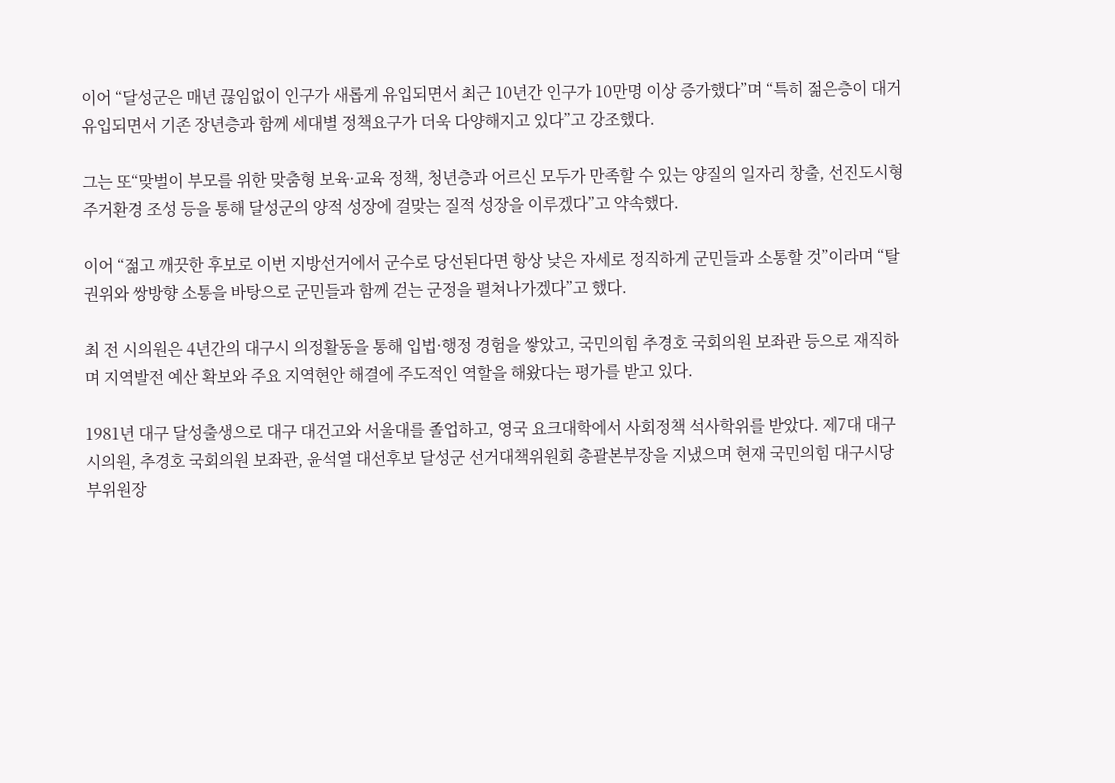이어 “달성군은 매년 끊임없이 인구가 새롭게 유입되면서 최근 10년간 인구가 10만명 이상 증가했다”며 “특히 젊은층이 대거 유입되면서 기존 장년층과 함께 세대별 정책요구가 더욱 다양해지고 있다”고 강조했다.

그는 또“맞벌이 부모를 위한 맞춤형 보육·교육 정책, 청년층과 어르신 모두가 만족할 수 있는 양질의 일자리 창출, 선진도시형 주거환경 조성 등을 통해 달성군의 양적 성장에 걸맞는 질적 성장을 이루겠다”고 약속했다.

이어 “젊고 깨끗한 후보로 이번 지방선거에서 군수로 당선된다면 항상 낮은 자세로 정직하게 군민들과 소통할 것”이라며 “탈권위와 쌍방향 소통을 바탕으로 군민들과 함께 걷는 군정을 펼쳐나가겠다”고 했다.

최 전 시의원은 4년간의 대구시 의정활동을 통해 입법·행정 경험을 쌓았고, 국민의힘 추경호 국회의원 보좌관 등으로 재직하며 지역발전 예산 확보와 주요 지역현안 해결에 주도적인 역할을 해왔다는 평가를 받고 있다.

1981년 대구 달성출생으로 대구 대건고와 서울대를 졸업하고, 영국 요크대학에서 사회정책 석사학위를 받았다. 제7대 대구시의원, 추경호 국회의원 보좌관, 윤석열 대선후보 달성군 선거대책위원회 총괄본부장을 지냈으며 현재 국민의힘 대구시당 부위원장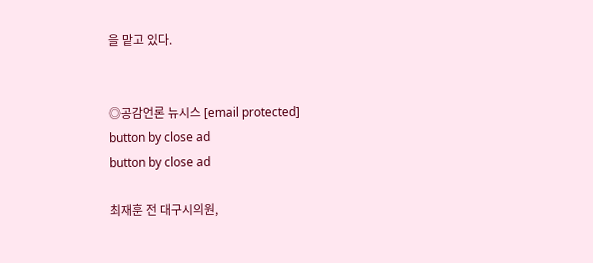을 맡고 있다.


◎공감언론 뉴시스 [email protected]
button by close ad
button by close ad

최재훈 전 대구시의원,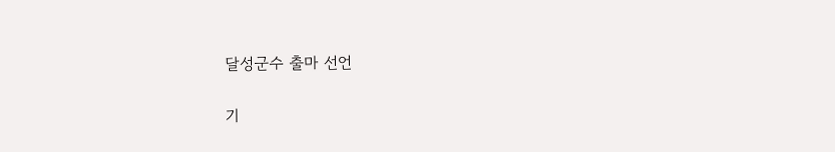달성군수 출마 선언

기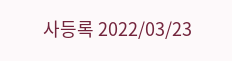사등록 2022/03/23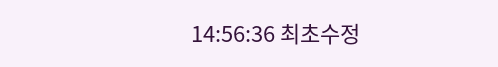14:56:36 최초수정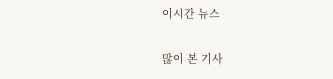이시간 뉴스

많이 본 기사